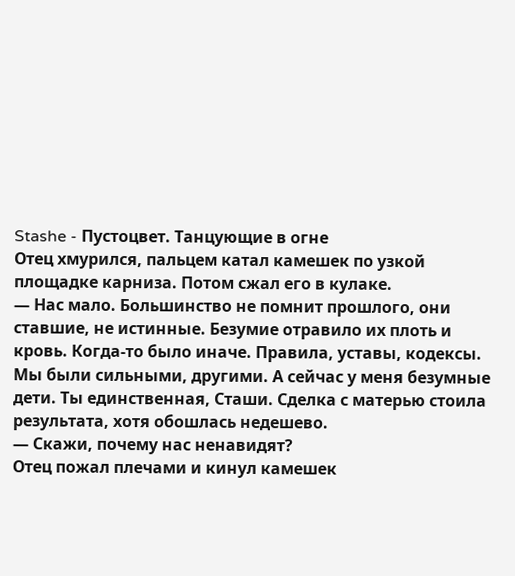Stashe - Пустоцвет. Танцующие в огне
Отец хмурился, пальцем катал камешек по узкой площадке карниза. Потом сжал его в кулаке.
— Нас мало. Большинство не помнит прошлого, они ставшие, не истинные. Безумие отравило их плоть и кровь. Когда-то было иначе. Правила, уставы, кодексы. Мы были сильными, другими. А сейчас у меня безумные дети. Ты единственная, Сташи. Сделка с матерью стоила результата, хотя обошлась недешево.
— Скажи, почему нас ненавидят?
Отец пожал плечами и кинул камешек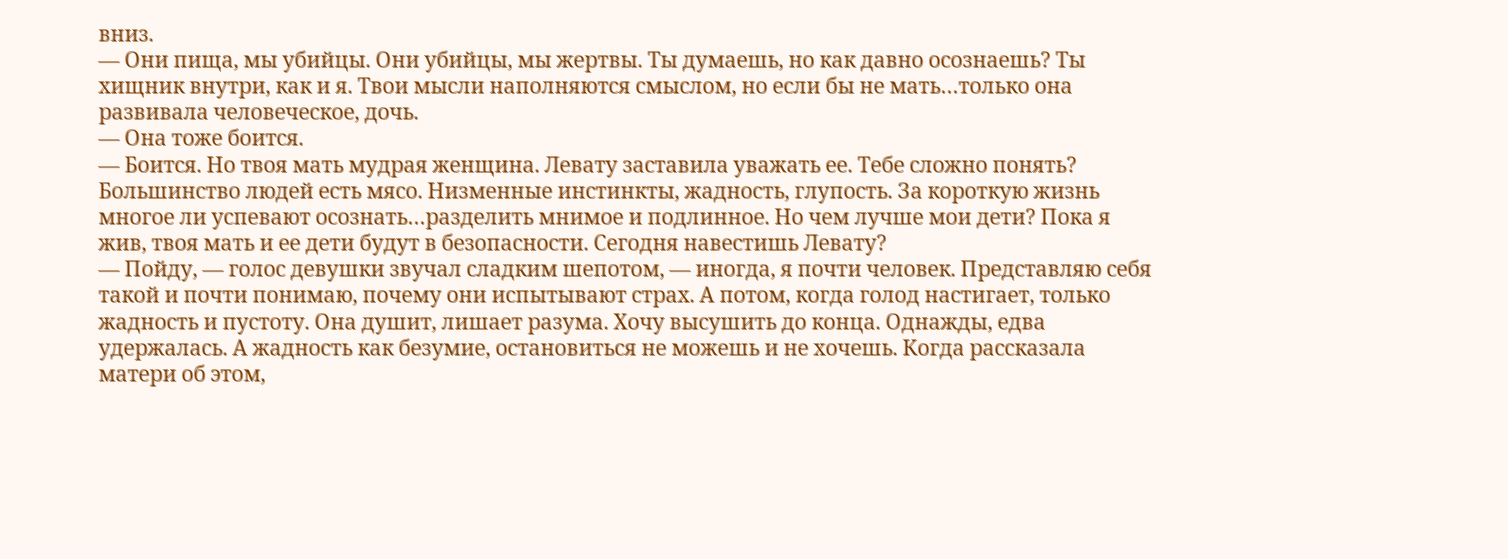вниз.
— Они пища, мы убийцы. Они убийцы, мы жертвы. Ты думаешь, но как давно осознаешь? Ты хищник внутри, как и я. Твои мысли наполняются смыслом, но если бы не мать…только она развивала человеческое, дочь.
— Она тоже боится.
— Боится. Но твоя мать мудрая женщина. Левату заставила уважать ее. Тебе сложно понять? Большинство людей есть мясо. Низменные инстинкты, жадность, глупость. За короткую жизнь многое ли успевают осознать…разделить мнимое и подлинное. Но чем лучше мои дети? Пока я жив, твоя мать и ее дети будут в безопасности. Сегодня навестишь Левату?
— Пойду, — голос девушки звучал сладким шепотом, — иногда, я почти человек. Представляю себя такой и почти понимаю, почему они испытывают страх. А потом, когда голод настигает, только жадность и пустоту. Она душит, лишает разума. Хочу высушить до конца. Однажды, едва удержалась. А жадность как безумие, остановиться не можешь и не хочешь. Когда рассказала матери об этом,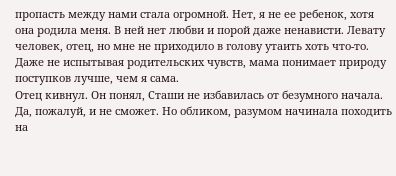пропасть между нами стала огромной. Нет, я не ее ребенок, хотя она родила меня. В ней нет любви и порой даже ненависти. Левату человек, отец, но мне не приходило в голову утаить хоть что-то. Даже не испытывая родительских чувств, мама понимает природу поступков лучше, чем я сама.
Отец кивнул. Он понял, Сташи не избавилась от безумного начала. Да, пожалуй, и не сможет. Но обликом, разумом начинала походить на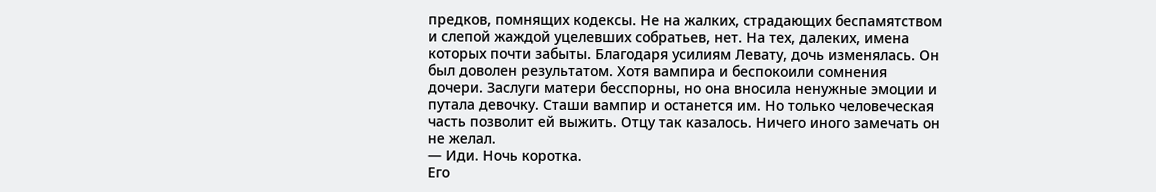предков, помнящих кодексы. Не на жалких, страдающих беспамятством и слепой жаждой уцелевших собратьев, нет. На тех, далеких, имена которых почти забыты. Благодаря усилиям Левату, дочь изменялась. Он был доволен результатом. Хотя вампира и беспокоили сомнения дочери. Заслуги матери бесспорны, но она вносила ненужные эмоции и путала девочку. Сташи вампир и останется им. Но только человеческая часть позволит ей выжить. Отцу так казалось. Ничего иного замечать он не желал.
— Иди. Ночь коротка.
Его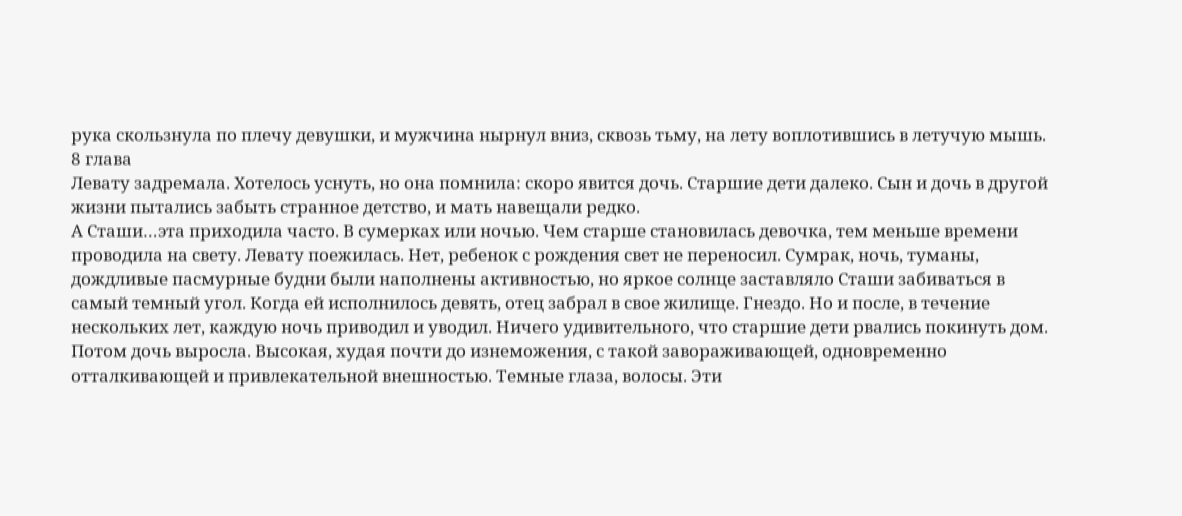рука скользнула по плечу девушки, и мужчина нырнул вниз, сквозь тьму, на лету воплотившись в летучую мышь.
8 глава
Левату задремала. Хотелось уснуть, но она помнила: скоро явится дочь. Старшие дети далеко. Сын и дочь в другой жизни пытались забыть странное детство, и мать навещали редко.
А Сташи…эта приходила часто. В сумерках или ночью. Чем старше становилась девочка, тем меньше времени проводила на свету. Левату поежилась. Нет, ребенок с рождения свет не переносил. Сумрак, ночь, туманы, дождливые пасмурные будни были наполнены активностью, но яркое солнце заставляло Сташи забиваться в самый темный угол. Когда ей исполнилось девять, отец забрал в свое жилище. Гнездо. Но и после, в течение нескольких лет, каждую ночь приводил и уводил. Ничего удивительного, что старшие дети рвались покинуть дом.
Потом дочь выросла. Высокая, худая почти до изнеможения, с такой завораживающей, одновременно отталкивающей и привлекательной внешностью. Темные глаза, волосы. Эти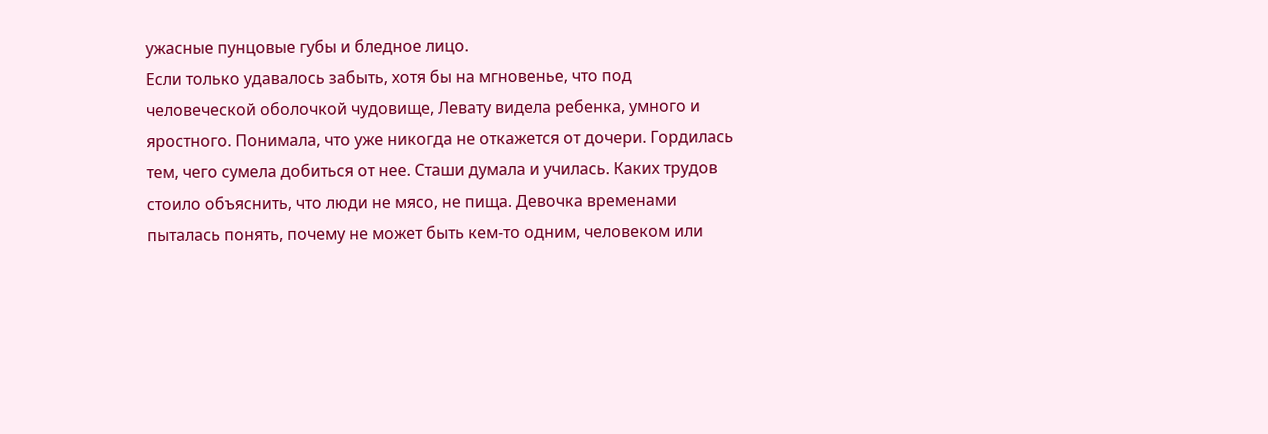ужасные пунцовые губы и бледное лицо.
Если только удавалось забыть, хотя бы на мгновенье, что под человеческой оболочкой чудовище, Левату видела ребенка, умного и яростного. Понимала, что уже никогда не откажется от дочери. Гордилась тем, чего сумела добиться от нее. Сташи думала и училась. Каких трудов стоило объяснить, что люди не мясо, не пища. Девочка временами пыталась понять, почему не может быть кем-то одним, человеком или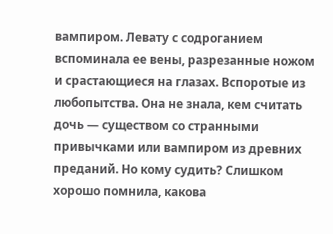вампиром. Левату с содроганием вспоминала ее вены, разрезанные ножом и срастающиеся на глазах. Вспоротые из любопытства. Она не знала, кем считать дочь — существом со странными привычками или вампиром из древних преданий. Но кому судить? Слишком хорошо помнила, какова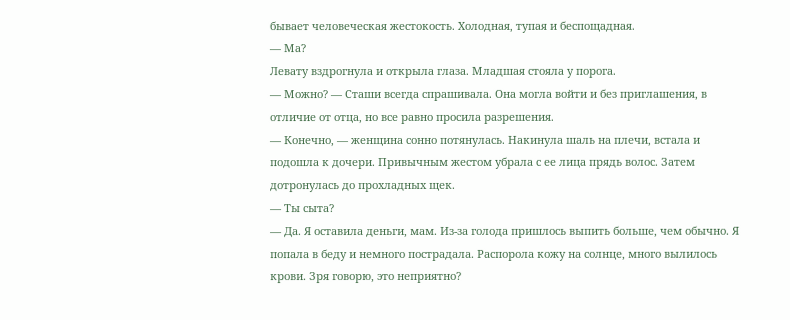бывает человеческая жестокость. Холодная, тупая и беспощадная.
— Ма?
Левату вздрогнула и открыла глаза. Младшая стояла у порога.
— Можно? — Сташи всегда спрашивала. Она могла войти и без приглашения, в отличие от отца, но все равно просила разрешения.
— Конечно, — женщина сонно потянулась. Накинула шаль на плечи, встала и подошла к дочери. Привычным жестом убрала с ее лица прядь волос. Затем дотронулась до прохладных щек.
— Ты сыта?
— Да. Я оставила деньги, мам. Из-за голода пришлось выпить больше, чем обычно. Я попала в беду и немного пострадала. Распорола кожу на солнце, много вылилось крови. Зря говорю, это неприятно?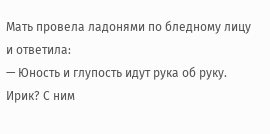Мать провела ладонями по бледному лицу и ответила:
— Юность и глупость идут рука об руку. Ирик? С ним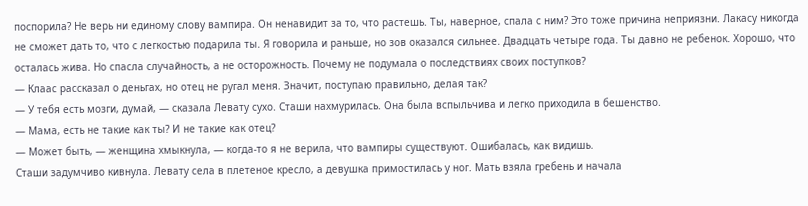поспорила? Не верь ни единому слову вампира. Он ненавидит за то, что растешь. Ты, наверное, спала с ним? Это тоже причина неприязни. Лакасу никогда не сможет дать то, что с легкостью подарила ты. Я говорила и раньше, но зов оказался сильнее. Двадцать четыре года. Ты давно не ребенок. Хорошо, что осталась жива. Но спасла случайность, а не осторожность. Почему не подумала о последствиях своих поступков?
— Клаас рассказал о деньгах, но отец не ругал меня. Значит, поступаю правильно, делая так?
— У тебя есть мозги, думай, — сказала Левату сухо. Сташи нахмурилась. Она была вспыльчива и легко приходила в бешенство.
— Мама, есть не такие как ты? И не такие как отец?
— Может быть, — женщина хмыкнула, — когда-то я не верила, что вампиры существуют. Ошибалась, как видишь.
Сташи задумчиво кивнула. Левату села в плетеное кресло, а девушка примостилась у ног. Мать взяла гребень и начала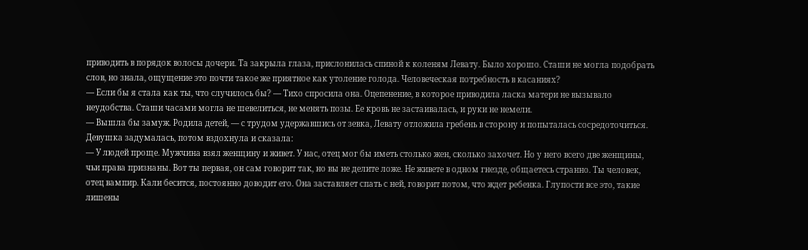приводить в порядок волосы дочери. Та закрыла глаза, прислонилась спиной к коленям Левату. Было хорошо. Сташи не могла подобрать слов, но знала, ощущение это почти такое же приятное как утоление голода. Человеческая потребность в касаниях?
— Если бы я стала как ты, что случилось бы? — Тихо спросила она. Оцепенение, в которое приводила ласка матери не вызывало неудобства. Сташи часами могла не шевелиться, не менять позы. Ее кровь не застаивалась, и руки не немели.
— Вышла бы замуж. Родила детей, — с трудом удержавшись от зевка, Левату отложила гребень в сторону и попыталась сосредоточиться. Девушка задумалась, потом вздохнула и сказала:
— У людей проще. Мужчина взял женщину и живет. У нас, отец мог бы иметь столько жен, сколько захочет. Но у него всего две женщины, чьи права признаны. Вот ты первая, он сам говорит так, но вы не делите ложе. Не живете в одном гнезде, общаетесь странно. Ты человек, отец вампир. Кали бесится, постоянно доводит его. Она заставляет спать с ней, говорит потом, что ждет ребенка. Глупости все это, такие лишены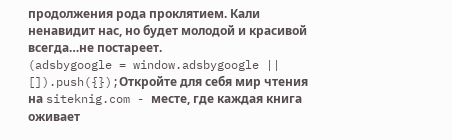продолжения рода проклятием. Кали ненавидит нас, но будет молодой и красивой всегда…не постареет.
(adsbygoogle = window.adsbygoogle || []).push({});Откройте для себя мир чтения на siteknig.com - месте, где каждая книга оживает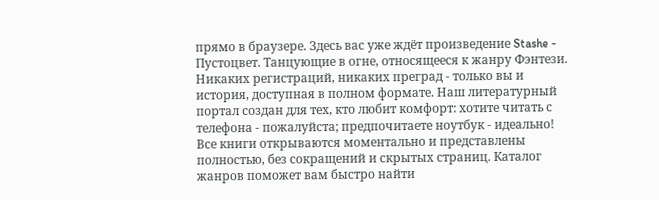прямо в браузере. Здесь вас уже ждёт произведение Stashe - Пустоцвет. Танцующие в огне, относящееся к жанру Фэнтези. Никаких регистраций, никаких преград - только вы и история, доступная в полном формате. Наш литературный портал создан для тех, кто любит комфорт: хотите читать с телефона - пожалуйста; предпочитаете ноутбук - идеально! Все книги открываются моментально и представлены полностью, без сокращений и скрытых страниц. Каталог жанров поможет вам быстро найти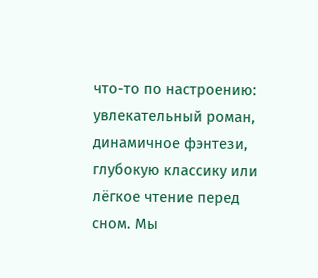что-то по настроению: увлекательный роман, динамичное фэнтези, глубокую классику или лёгкое чтение перед сном. Мы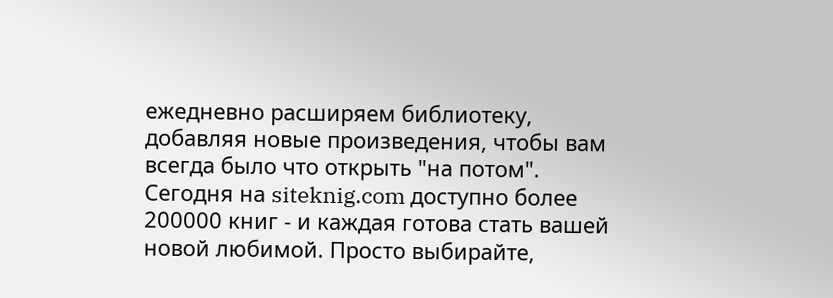ежедневно расширяем библиотеку, добавляя новые произведения, чтобы вам всегда было что открыть "на потом". Сегодня на siteknig.com доступно более 200000 книг - и каждая готова стать вашей новой любимой. Просто выбирайте,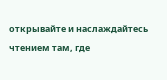открывайте и наслаждайтесь чтением там, где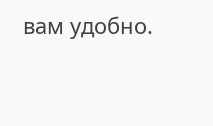вам удобно.